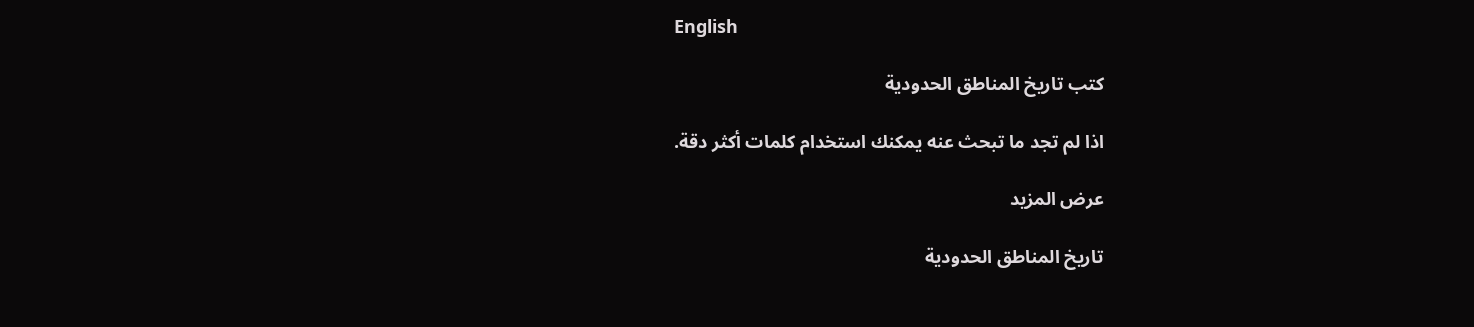English

كتب تاريخ المناطق الحدودية

اذا لم تجد ما تبحث عنه يمكنك استخدام كلمات أكثر دقة.

عرض المزيد

تاريخ المناطق الحدودية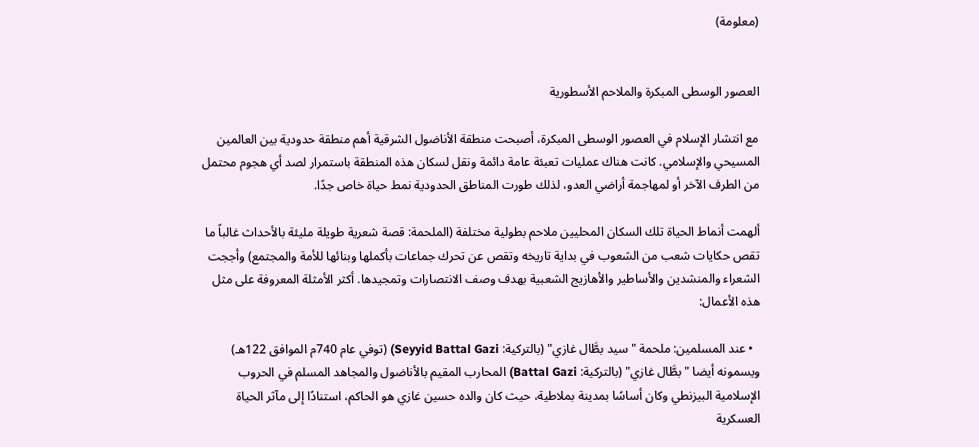(معلومة)


العصور الوسطى المبكرة والملاحم الأسطورية

مع انتشار الإسلام في العصور الوسطى المبكرة، أصبحت منطقة الأناضول الشرقية أهم منطقة حدودية بين العالمين المسيحي والإسلامي. كانت هناك عمليات تعبئة عامة دائمة ونقل لسكان هذه المنطقة باستمرار لصد أي هجوم محتمل من الطرف الآخر أو لمهاجمة أراضي العدو، لذلك طورت المناطق الحدودية نمط حياة خاص جدًا.

ألهمت أنماط الحياة تلك السكان المحليين ملاحم بطولية مختلفة (الملحمة: قصة شعرية طويلة مليئة بالأحداث غالباً ما تقص حكايات شعب من الشعوب في بداية تاريخه وتقص عن تحرك جماعات بأكملها وبنائها للأمة والمجتمع) وأججت الشعراء والمنشدين والأساطير والأهازيج الشعبية بهدف وصف الانتصارات وتمجيدها. أكثر الأمثلة المعروفة على مثل هذه الأعمال:

  • عند المسلمين: ملحمة "سيد بطَّال غازي" (بالتركية: Seyyid Battal Gazi) (توفي عام 740م الموافق 122هـ) ويسمونه أيضا "بطَّال غازي" (بالتركية: Battal Gazi) المحارب المقيم بالأناضول والمجاهد المسلم في الحروب الإسلامية البيزنطي وكان أساسًا بمدينة بملاطية، حيث كان والده حسين غازي هو الحاكم، استنادًا إلى مآثر الحياة العسكرية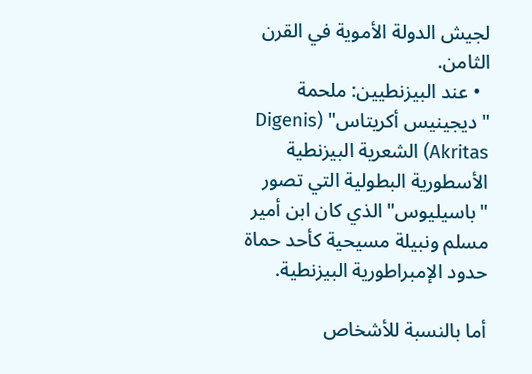لجيش الدولة الأموية في القرن الثامن.
  • عند البيزنطيين: ملحمة "ديجينيس أكريتاس" (Digenis Akritas) الشعرية البيزنطية الأسطورية البطولية التي تصور "باسيليوس" الذي كان ابن أمير مسلم ونبيلة مسيحية كأحد حماة حدود الإمبراطورية البيزنطية.

أما بالنسبة للأشخاص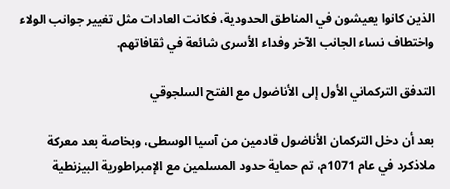الذين كانوا يعيشون في المناطق الحدودية، فكانت العادات مثل تغيير جوانب الولاء واختطاف نساء الجانب الآخر وفداء الأسرى شائعة في ثقافاتهم.

التدفق التركماني الأول إلى الأناضول مع الفتح السلجوقي

بعد أن دخل التركمان الأناضول قادمين من آسيا الوسطى، وبخاصة بعد معركة ملاذكرد في عام 1071م، تم حماية حدود المسلمين مع الإمبراطورية البيزنطية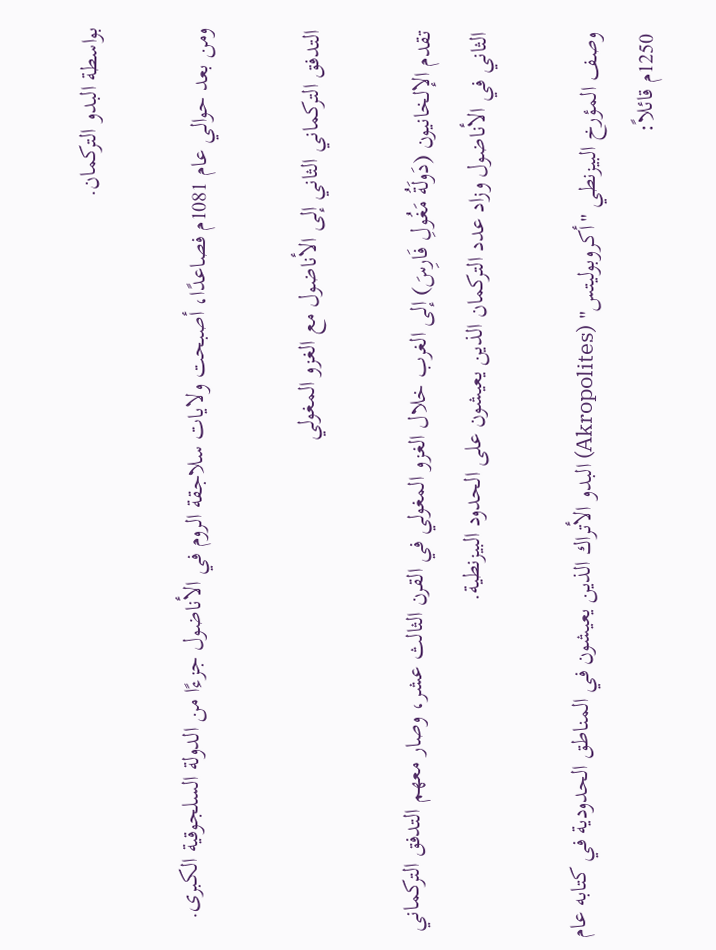بواسطة البدو التركمان.

ومن بعد حوالي عام 1081م فصاعدًا، أصبحت ولايات سلاجقة الروم في الأناضول جزءًا من الدولة السلجوقية الكبرى.

التدفق التركماني الثاني إلى الأناضول مع الغزو المغولي

تقدم الإلخانيون (دَولَةُ مَغُولِ فَارِسَ) إلى الغرب خلال الغزو المغولي في القرن الثالث عشر، وصار معهم التدفق التركماني الثاني في الأناضول وزاد عدد التركمان الذين يعيشون على الحدود البيزنطية.

وصف المؤرخ البيزنطي "أكروبوليتس" (Akropolites) البدو الأتراك الذين يعيشون في المناطق الحدودية في كتابه عام 1250م قائلاً: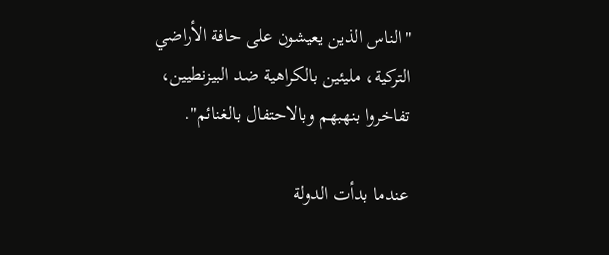"الناس الذين يعيشون على حافة الأراضي التركية، مليئين بالكراهية ضد البيزنطيين، تفاخروا بنهبهم وبالاحتفال بالغنائم".

عندما بدأت الدولة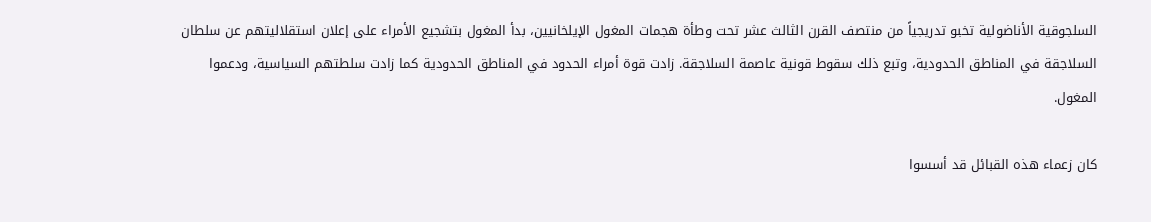السلجوقية الأناضولية تخبو تدريجياً من منتصف القرن الثالث عشر تحت وطأة هجمات المغول الإيلخانيين، بدأ المغول بتشجيع الأمراء على إعلان استقلاليتهم عن سلطان السلاجقة في المناطق الحدودية، وتبع ذلك سقوط قونية عاصمة السلاجقة. زادت قوة أمراء الحدود في المناطق الحدودية كما زادت سلطتهم السياسية، ودعموا المغول.

كان زعماء هذه القبائل قد أسسوا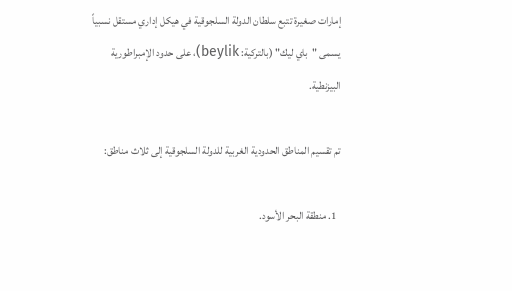إمارات صغيرة تتبع سلطان الدولة السلجوقية في هيكل إداري مستقل نسبياً يسمى "باي ليك" (بالتركية: beylik)، على حدود الإمبراطورية البيزنطية.

تم تقسيم المناطق الحدودية الغربية للدولة السلجوقية إلى ثلاث مناطق:

  1. منطقة البحر الأسود.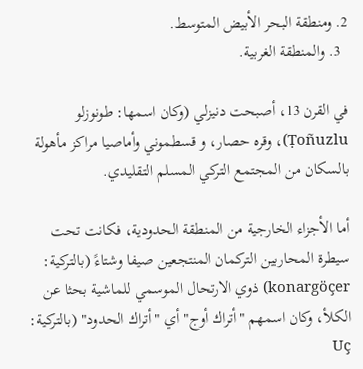2. ومنطقة البحر الأبيض المتوسط.
  3. والمنطقة الغربية.

في القرن 13، أصبحت دنيزلي (وكان اسمها: طونوزلو Ṭoñuzlu)، وقره حصار، و قسطموني وأماصيا مراكز مأهولة بالسكان من المجتمع التركي المسلم التقليدي.

أما الأجزاء الخارجية من المنطقة الحدودية، فكانت تحت سيطرة المحاربين التركمان المنتجعين صيفا وشتاءً (بالتركية: konargöçer) ذوي الارتحال الموسمي للماشية بحثا عن الكلأ، وكان اسمهم "أتراك أوج" أي "أتراك الحدود" (بالتركية: Uç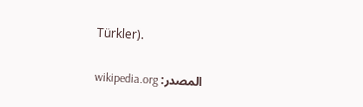Türkler).

المصدر: wikipedia.org